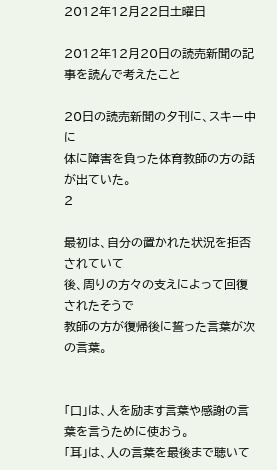2012年12月22日土曜日

2012年12月20日の読売新聞の記事を読んで考えたこと

20日の読売新聞の夕刊に、スキー中に
体に障害を負った体育教師の方の話が出ていた。
2

最初は、自分の置かれた状況を拒否されていて
後、周りの方々の支えによって回復されたそうで
教師の方が復帰後に誓った言葉が次の言葉。


「口」は、人を励ます言葉や感謝の言葉を言うために使おう。
「耳」は、人の言葉を最後まで聴いて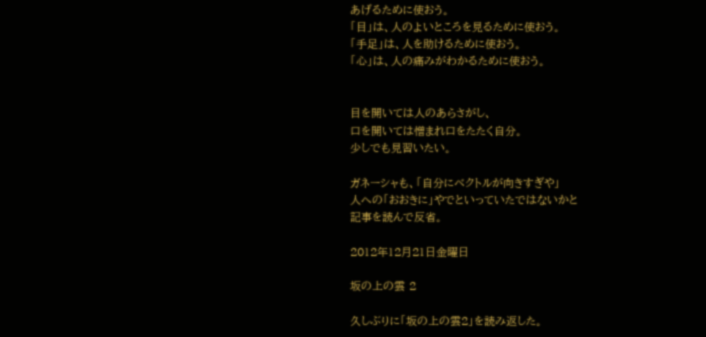あげるために使おう。
「目」は、人のよいところを見るために使おう。
「手足」は、人を助けるために使おう。
「心」は、人の痛みがわかるために使おう。


目を開いては人のあらさがし、
口を開いては憎まれ口をたたく自分。
少しでも見習いたい。

ガネーシャも、「自分にベクトルが向きすぎや」
人への「おおきに」やでといっていたではないかと
記事を読んで反省。

2012年12月21日金曜日

坂の上の雲 2

久しぶりに「坂の上の雲2」を読み返した。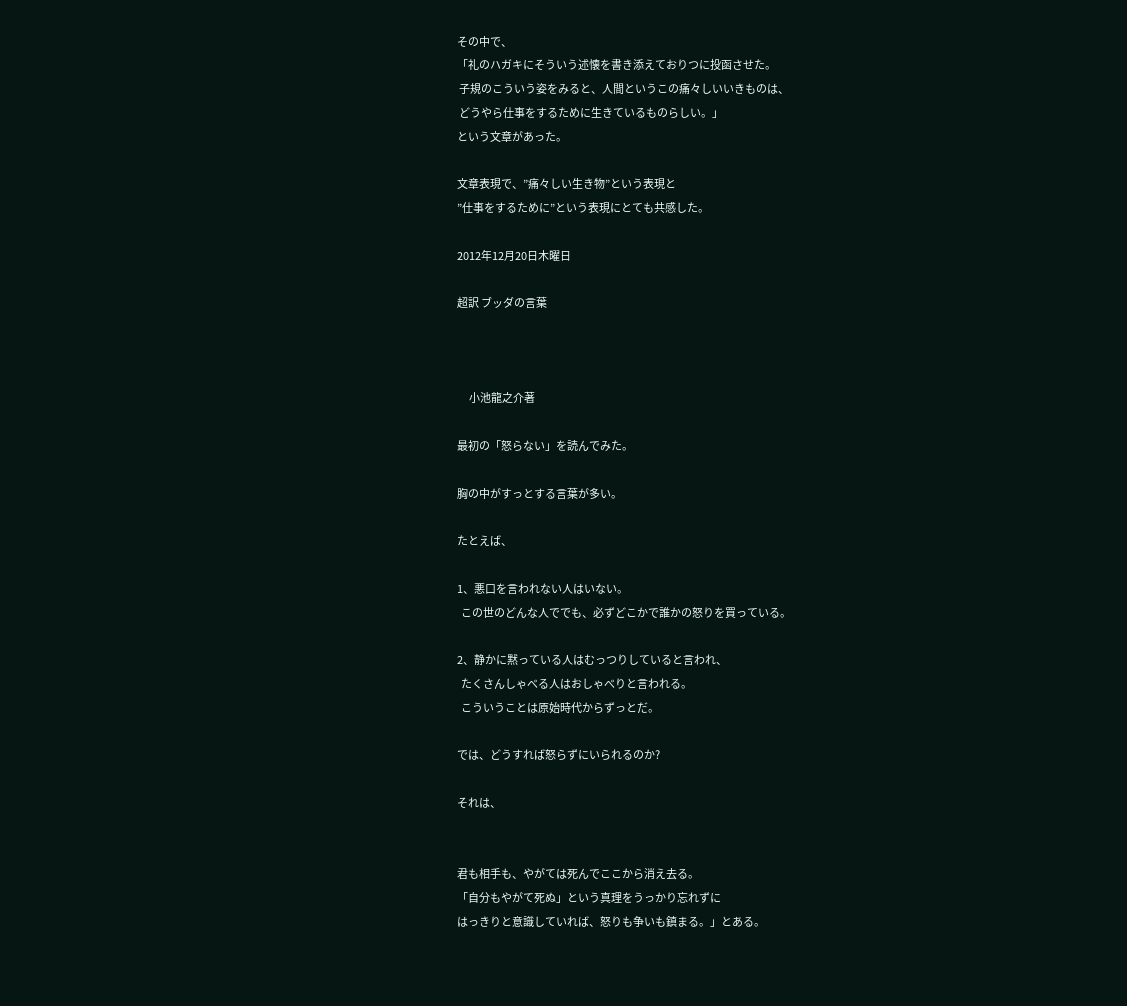その中で、
「礼のハガキにそういう述懐を書き添えておりつに投函させた。
 子規のこういう姿をみると、人間というこの痛々しいいきものは、
 どうやら仕事をするために生きているものらしい。」
という文章があった。

文章表現で、”痛々しい生き物”という表現と
”仕事をするために”という表現にとても共感した。

2012年12月20日木曜日

超訳 ブッダの言葉



      小池龍之介著

最初の「怒らない」を読んでみた。

胸の中がすっとする言葉が多い。

たとえば、

1、悪口を言われない人はいない。
  この世のどんな人ででも、必ずどこかで誰かの怒りを買っている。

2、静かに黙っている人はむっつりしていると言われ、
  たくさんしゃべる人はおしゃべりと言われる。
  こういうことは原始時代からずっとだ。

では、どうすれば怒らずにいられるのか?

それは、


君も相手も、やがては死んでここから消え去る。
「自分もやがて死ぬ」という真理をうっかり忘れずに
はっきりと意識していれば、怒りも争いも鎮まる。」とある。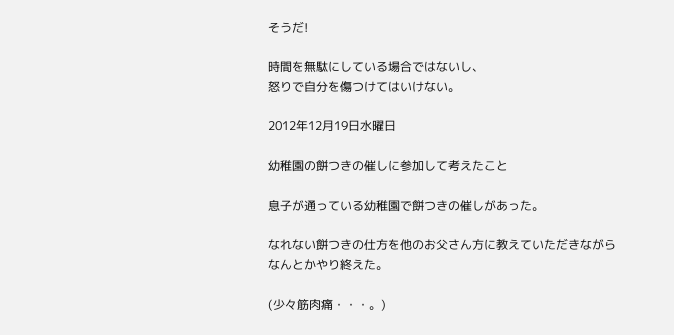そうだ!

時間を無駄にしている場合ではないし、
怒りで自分を傷つけてはいけない。

2012年12月19日水曜日

幼稚園の餅つきの催しに参加して考えたこと

息子が通っている幼稚園で餅つきの催しがあった。

なれない餅つきの仕方を他のお父さん方に教えていただきながら
なんとかやり終えた。

(少々筋肉痛・・・。)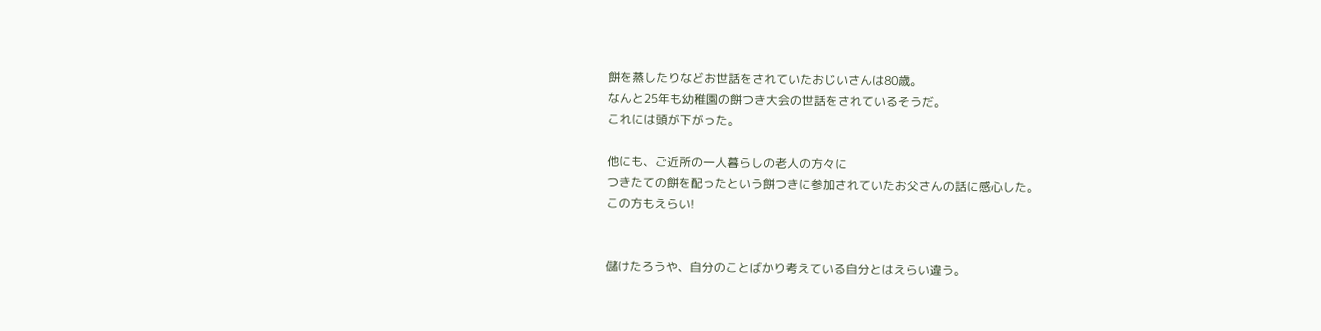餅を蒸したりなどお世話をされていたおじいさんは80歳。
なんと25年も幼稚園の餅つき大会の世話をされているそうだ。
これには頭が下がった。

他にも、ご近所の一人暮らしの老人の方々に
つきたての餅を配ったという餅つきに参加されていたお父さんの話に感心した。
この方もえらい!


儲けたろうや、自分のことばかり考えている自分とはえらい違う。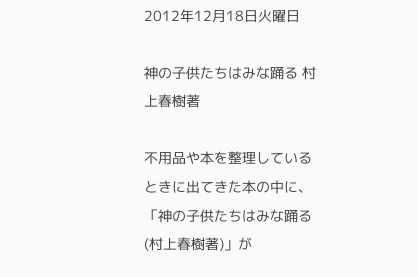2012年12月18日火曜日

神の子供たちはみな踊る 村上春樹著

不用品や本を整理しているときに出てきた本の中に、
「神の子供たちはみな踊る(村上春樹著)」が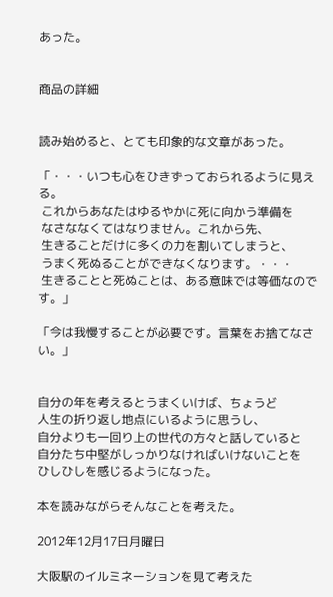あった。


商品の詳細


読み始めると、とても印象的な文章があった。

「・・・いつも心をひきずっておられるように見える。
 これからあなたはゆるやかに死に向かう準備を
 なさななくてはなりません。これから先、
 生きることだけに多くの力を割いてしまうと、
 うまく死ぬることができなくなります。・・・
 生きることと死ぬことは、ある意味では等価なのです。」

「今は我慢することが必要です。言葉をお捨てなさい。」


自分の年を考えるとうまくいけば、ちょうど
人生の折り返し地点にいるように思うし、
自分よりも一回り上の世代の方々と話していると
自分たち中堅がしっかりなければいけないことを
ひしひしを感じるようになった。

本を読みながらそんなことを考えた。

2012年12月17日月曜日

大阪駅のイルミネーションを見て考えた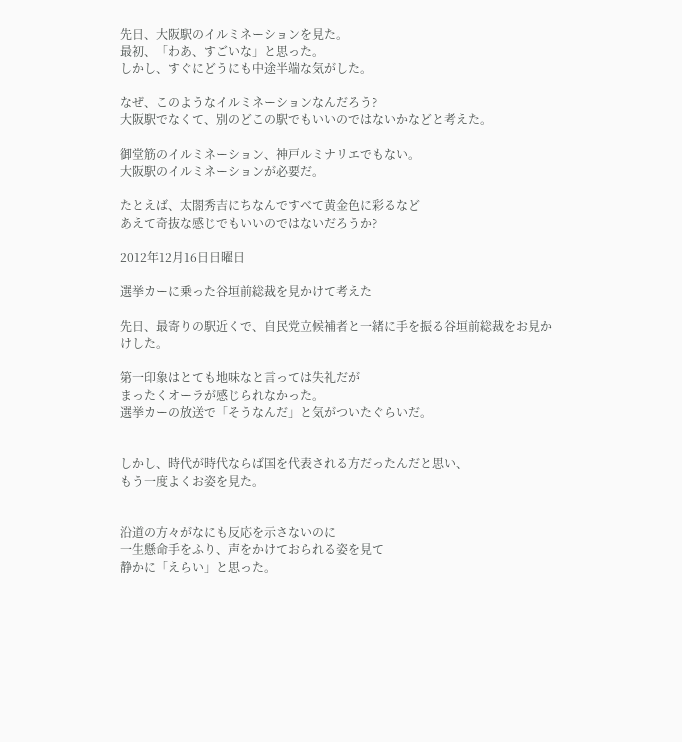先日、大阪駅のイルミネーションを見た。
最初、「わあ、すごいな」と思った。
しかし、すぐにどうにも中途半端な気がした。

なぜ、このようなイルミネーションなんだろう?
大阪駅でなくて、別のどこの駅でもいいのではないかなどと考えた。

御堂筋のイルミネーション、神戸ルミナリエでもない。
大阪駅のイルミネーションが必要だ。

たとえば、太閤秀吉にちなんですべて黄金色に彩るなど
あえて奇抜な感じでもいいのではないだろうか?

2012年12月16日日曜日

選挙カーに乗った谷垣前総裁を見かけて考えた

先日、最寄りの駅近くで、自民党立候補者と一緒に手を振る谷垣前総裁をお見かけした。

第一印象はとても地味なと言っては失礼だが
まったくオーラが感じられなかった。
選挙カーの放送で「そうなんだ」と気がついたぐらいだ。


しかし、時代が時代ならば国を代表される方だったんだと思い、
もう一度よくお姿を見た。


沿道の方々がなにも反応を示さないのに
一生懸命手をふり、声をかけておられる姿を見て
静かに「えらい」と思った。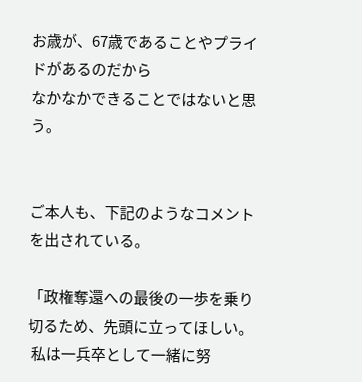お歳が、67歳であることやプライドがあるのだから
なかなかできることではないと思う。


ご本人も、下記のようなコメントを出されている。

「政権奪還への最後の一歩を乗り切るため、先頭に立ってほしい。
 私は一兵卒として一緒に努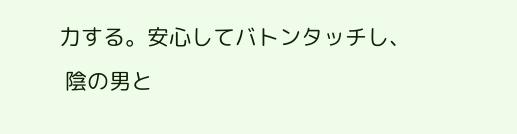力する。安心してバトンタッチし、
 陰の男と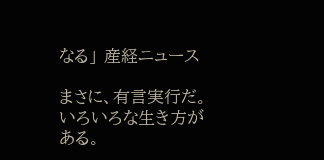なる」 産経ニュース

まさに、有言実行だ。
いろいろな生き方がある。